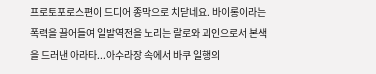프로토포로스편이 드디어 종막으로 치닫네요. 바이롱이라는 폭력을 끌어들여 일발역전을 노리는 랄로와 괴인으로서 본색을 드러낸 아라타...아수라장 속에서 바쿠 일행의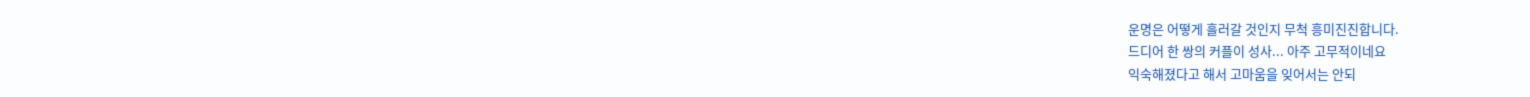운명은 어떻게 흘러갈 것인지 무척 흥미진진합니다.
드디어 한 쌍의 커플이 성사... 아주 고무적이네요
익숙해졌다고 해서 고마움을 잊어서는 안되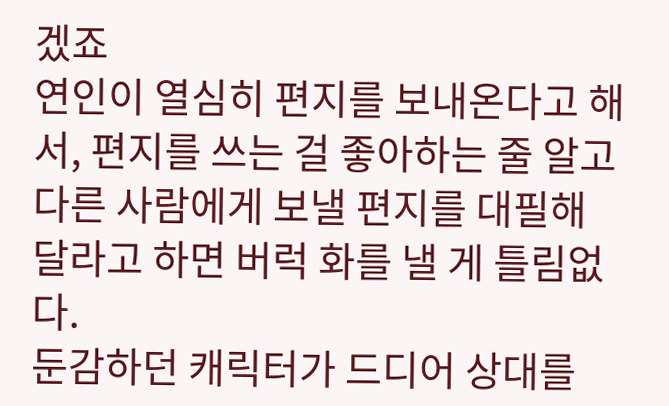겠죠
연인이 열심히 편지를 보내온다고 해서, 편지를 쓰는 걸 좋아하는 줄 알고 다른 사람에게 보낼 편지를 대필해 달라고 하면 버럭 화를 낼 게 틀림없다.
둔감하던 캐릭터가 드디어 상대를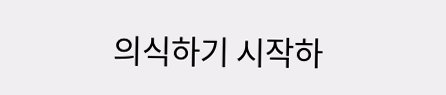의식하기 시작하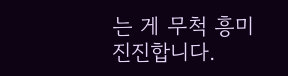는 게 무척 흥미진진합니다.